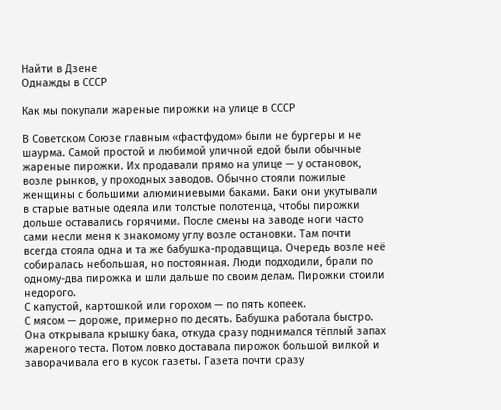Найти в Дзене
Однажды в СССР

Как мы покупали жареные пирожки на улице в СССР

В Советском Союзе главным «фастфудом» были не бургеры и не шаурма. Самой простой и любимой уличной едой были обычные жареные пирожки. Их продавали прямо на улице — у остановок, возле рынков, у проходных заводов. Обычно стояли пожилые женщины с большими алюминиевыми баками. Баки они укутывали в старые ватные одеяла или толстые полотенца, чтобы пирожки дольше оставались горячими. После смены на заводе ноги часто сами несли меня к знакомому углу возле остановки. Там почти всегда стояла одна и та же бабушка-продавщица. Очередь возле неё собиралась небольшая, но постоянная. Люди подходили, брали по одному-два пирожка и шли дальше по своим делам. Пирожки стоили недорого.
С капустой, картошкой или горохом — по пять копеек.
С мясом — дороже, примерно по десять. Бабушка работала быстро. Она открывала крышку бака, откуда сразу поднимался тёплый запах жареного теста. Потом ловко доставала пирожок большой вилкой и заворачивала его в кусок газеты. Газета почти сразу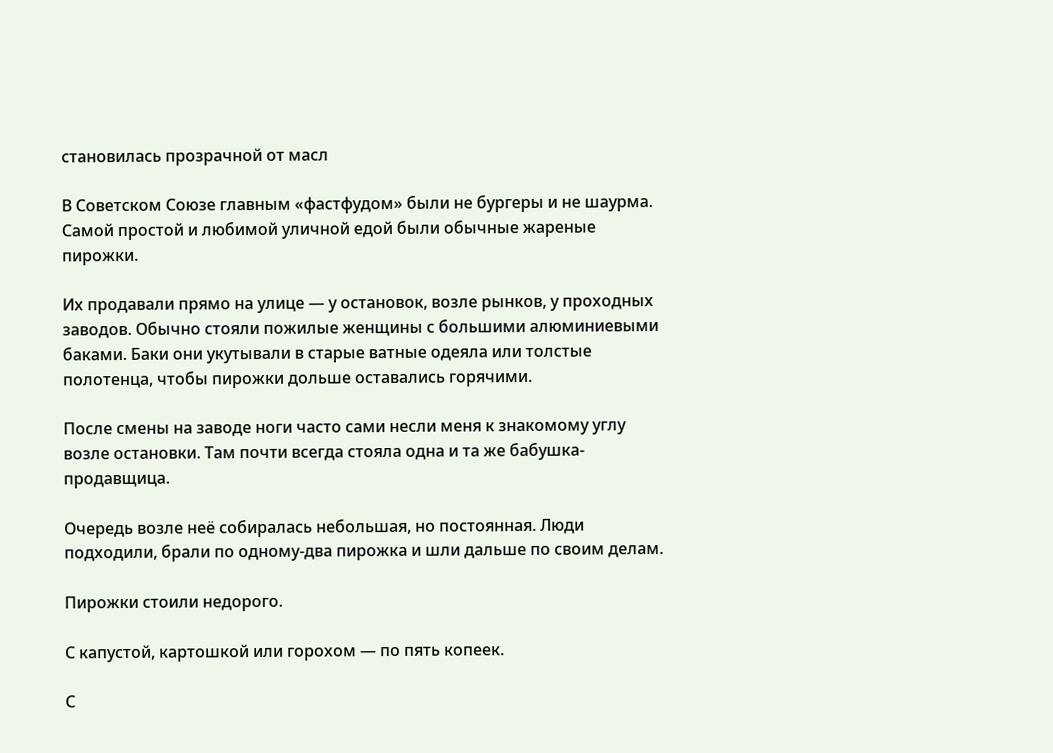становилась прозрачной от масл

В Советском Союзе главным «фастфудом» были не бургеры и не шаурма. Самой простой и любимой уличной едой были обычные жареные пирожки.

Их продавали прямо на улице — у остановок, возле рынков, у проходных заводов. Обычно стояли пожилые женщины с большими алюминиевыми баками. Баки они укутывали в старые ватные одеяла или толстые полотенца, чтобы пирожки дольше оставались горячими.

После смены на заводе ноги часто сами несли меня к знакомому углу возле остановки. Там почти всегда стояла одна и та же бабушка-продавщица.

Очередь возле неё собиралась небольшая, но постоянная. Люди подходили, брали по одному-два пирожка и шли дальше по своим делам.

Пирожки стоили недорого.

С капустой, картошкой или горохом — по пять копеек.

С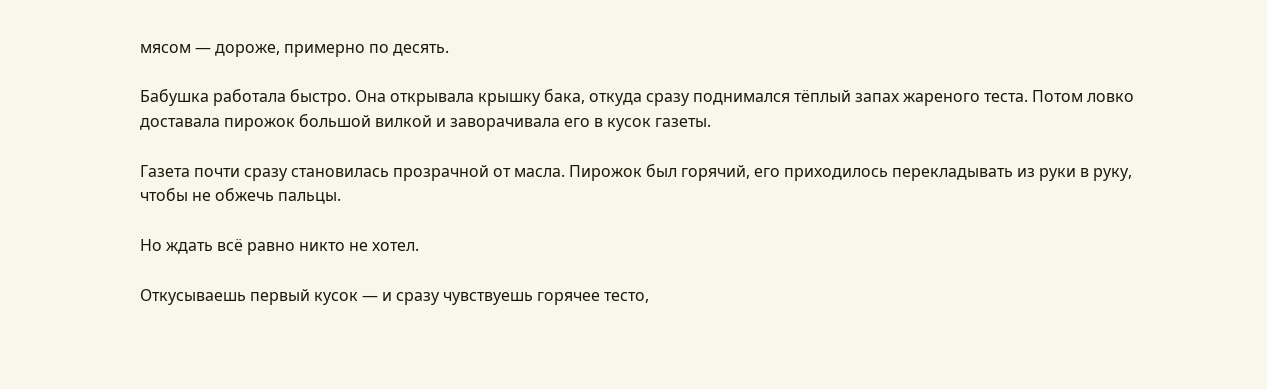мясом — дороже, примерно по десять.

Бабушка работала быстро. Она открывала крышку бака, откуда сразу поднимался тёплый запах жареного теста. Потом ловко доставала пирожок большой вилкой и заворачивала его в кусок газеты.

Газета почти сразу становилась прозрачной от масла. Пирожок был горячий, его приходилось перекладывать из руки в руку, чтобы не обжечь пальцы.

Но ждать всё равно никто не хотел.

Откусываешь первый кусок — и сразу чувствуешь горячее тесто,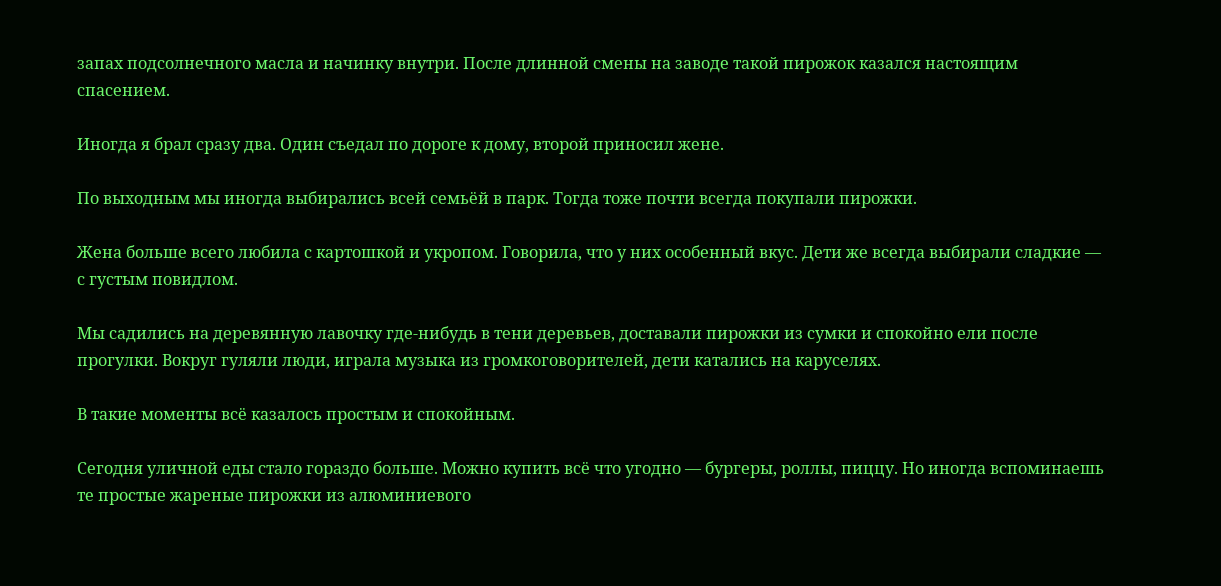запах подсолнечного масла и начинку внутри. После длинной смены на заводе такой пирожок казался настоящим спасением.

Иногда я брал сразу два. Один съедал по дороге к дому, второй приносил жене.

По выходным мы иногда выбирались всей семьёй в парк. Тогда тоже почти всегда покупали пирожки.

Жена больше всего любила с картошкой и укропом. Говорила, что у них особенный вкус. Дети же всегда выбирали сладкие — с густым повидлом.

Мы садились на деревянную лавочку где-нибудь в тени деревьев, доставали пирожки из сумки и спокойно ели после прогулки. Вокруг гуляли люди, играла музыка из громкоговорителей, дети катались на каруселях.

В такие моменты всё казалось простым и спокойным.

Сегодня уличной еды стало гораздо больше. Можно купить всё что угодно — бургеры, роллы, пиццу. Но иногда вспоминаешь те простые жареные пирожки из алюминиевого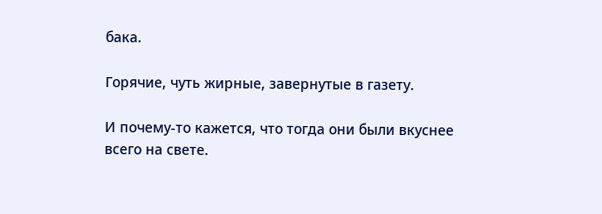бака.

Горячие, чуть жирные, завернутые в газету.

И почему-то кажется, что тогда они были вкуснее всего на свете.